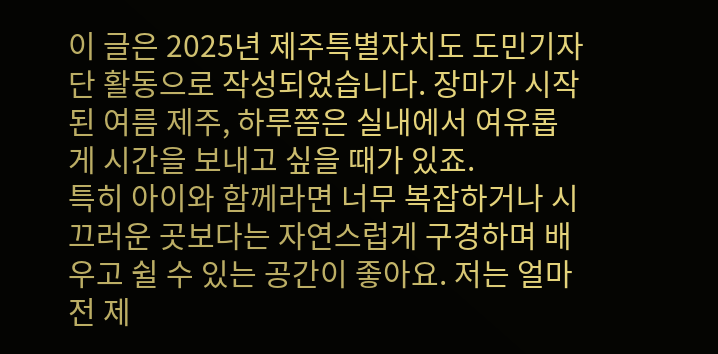이 글은 2025년 제주특별자치도 도민기자단 활동으로 작성되었습니다. 장마가 시작된 여름 제주, 하루쯤은 실내에서 여유롭게 시간을 보내고 싶을 때가 있죠.
특히 아이와 함께라면 너무 복잡하거나 시끄러운 곳보다는 자연스럽게 구경하며 배우고 쉴 수 있는 공간이 좋아요. 저는 얼마 전 제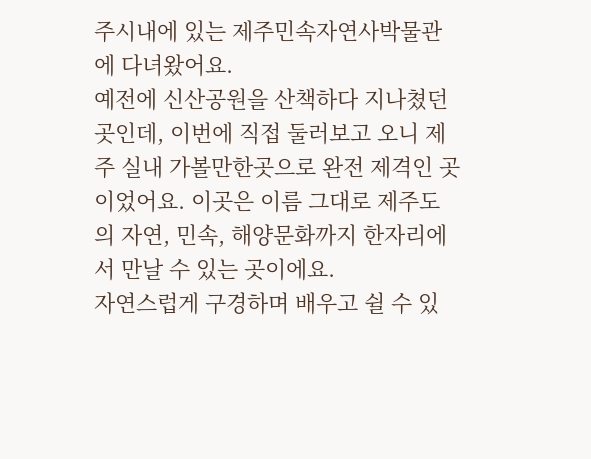주시내에 있는 제주민속자연사박물관에 다녀왔어요.
예전에 신산공원을 산책하다 지나쳤던 곳인데, 이번에 직접 둘러보고 오니 제주 실내 가볼만한곳으로 완전 제격인 곳이었어요. 이곳은 이름 그대로 제주도의 자연, 민속, 해양문화까지 한자리에서 만날 수 있는 곳이에요.
자연스럽게 구경하며 배우고 쉴 수 있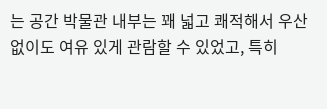는 공간 박물관 내부는 꽤 넓고 쾌적해서 우산 없이도 여유 있게 관람할 수 있었고, 특히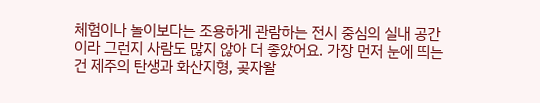체험이나 놀이보다는 조용하게 관람하는 전시 중심의 실내 공간이라 그런지 사람도 많지 않아 더 좋았어요. 가장 먼저 눈에 띄는 건 제주의 탄생과 화산지형, 곶자왈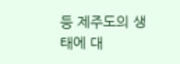등 제주도의 생태에 대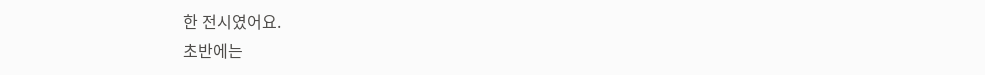한 전시였어요.
초반에는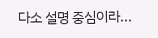다소 설명 중심이라...